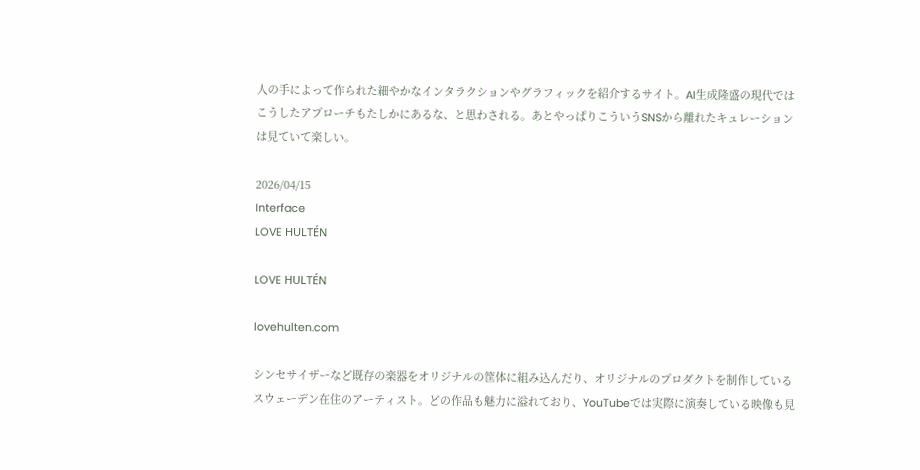人の手によって作られた細やかなインタラクションやグラフィックを紹介するサイト。AI生成隆盛の現代ではこうしたアプローチもたしかにあるな、と思わされる。あとやっぱりこういうSNSから離れたキュレーションは見ていて楽しい。

2026/04/15
Interface
LOVE HULTÉN

LOVE HULTÉN

lovehulten.com

シンセサイザーなど既存の楽器をオリジナルの筐体に組み込んだり、オリジナルのプロダクトを制作しているスウェーデン在住のアーティスト。どの作品も魅力に溢れており、YouTubeでは実際に演奏している映像も見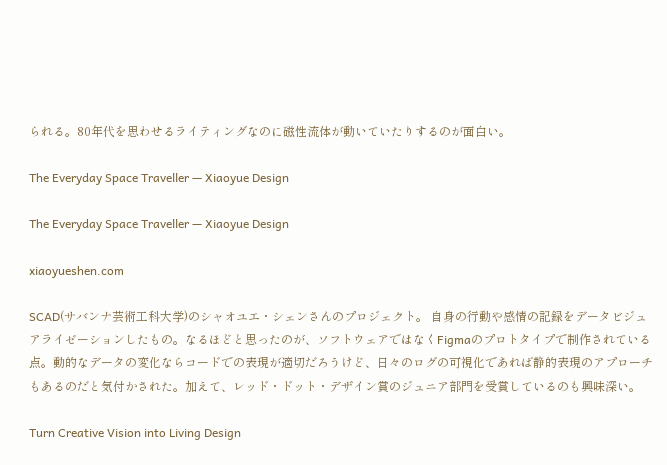られる。80年代を思わせるライティングなのに磁性流体が動いていたりするのが面白い。

The Everyday Space Traveller — Xiaoyue Design

The Everyday Space Traveller — Xiaoyue Design

xiaoyueshen.com

SCAD(サバンナ芸術工科大学)のシャオユエ・シェンさんのプロジェクト。 自身の行動や感情の記録をデータビジュアライゼーションしたもの。なるほどと思ったのが、ソフトウェアではなくFigmaのプロトタイプで制作されている点。動的なデータの変化ならコードでの表現が適切だろうけど、日々のログの可視化であれば静的表現のアプローチもあるのだと気付かされた。加えて、レッド・ドット・デザイン賞のジュニア部門を受賞しているのも興味深い。

Turn Creative Vision into Living Design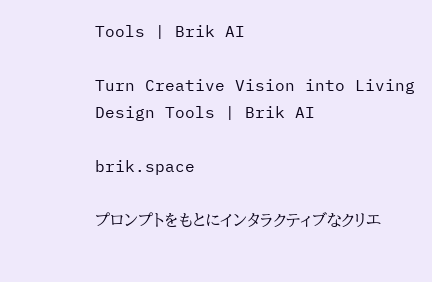Tools | Brik AI

Turn Creative Vision into Living Design Tools | Brik AI

brik.space

プロンプトをもとにインタラクティブなクリエ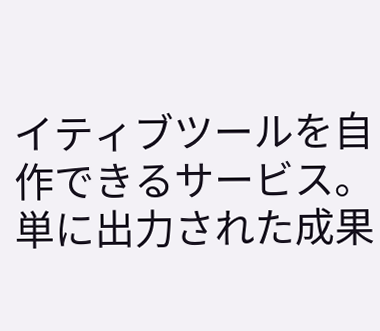イティブツールを自作できるサービス。単に出力された成果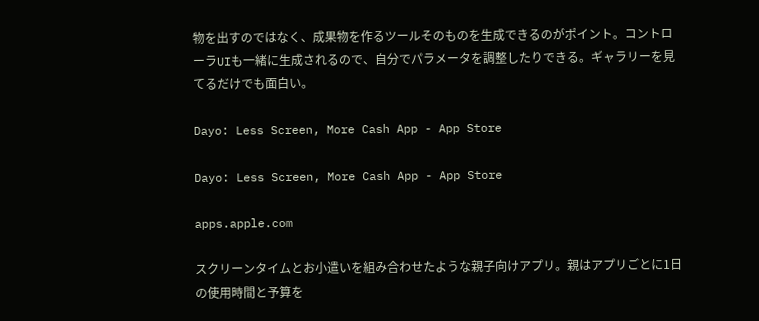物を出すのではなく、成果物を作るツールそのものを生成できるのがポイント。コントローラUIも一緒に生成されるので、自分でパラメータを調整したりできる。ギャラリーを見てるだけでも面白い。

Dayo: Less Screen, More Cash App - App Store

Dayo: Less Screen, More Cash App - App Store

apps.apple.com

スクリーンタイムとお小遣いを組み合わせたような親子向けアプリ。親はアプリごとに1日の使用時間と予算を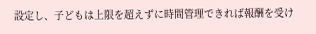設定し、子どもは上限を超えずに時間管理できれば報酬を受け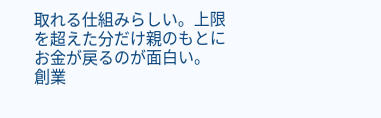取れる仕組みらしい。上限を超えた分だけ親のもとにお金が戻るのが面白い。 創業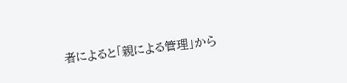者によると「親による管理」から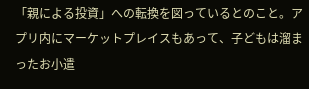「親による投資」への転換を図っているとのこと。アプリ内にマーケットプレイスもあって、子どもは溜まったお小遣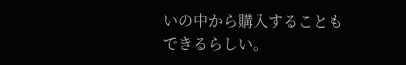いの中から購入することもできるらしい。